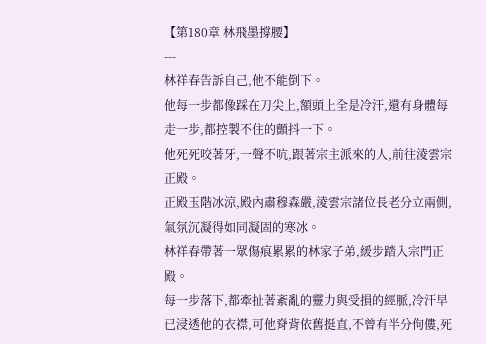【第180章 林飛墨撐腰】
---
林祥春告訴自己,他不能倒下。
他每一步都像踩在刀尖上,額頭上全是冷汗,還有身體每走一步,都控製不住的顫抖一下。
他死死咬著牙,一聲不吭,跟著宗主派來的人,前往淩雲宗正殿。
正殿玉階冰涼,殿內肅穆森嚴,淩雲宗諸位長老分立兩側,氣氛沉凝得如同凝固的寒冰。
林祥春帶著一眾傷痕累累的林家子弟,緩步踏入宗門正殿。
每一步落下,都牽扯著紊亂的靈力與受損的經脈,冷汗早已浸透他的衣襟,可他脊背依舊挺直,不曾有半分佝僂,死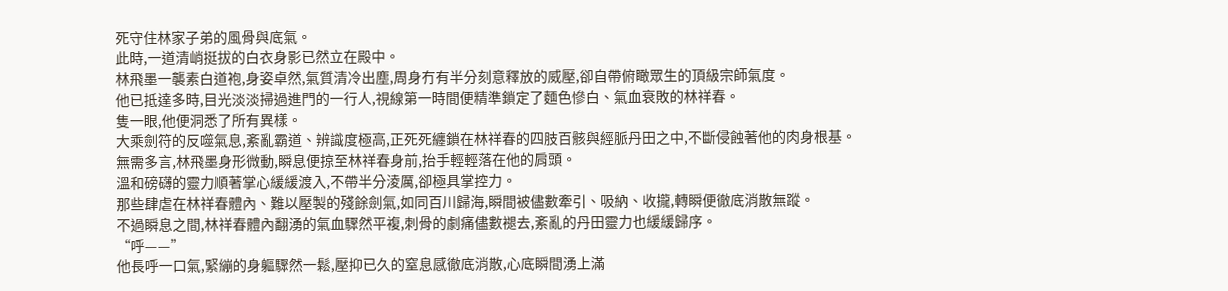死守住林家子弟的風骨與底氣。
此時,一道清峭挺拔的白衣身影已然立在殿中。
林飛墨一襲素白道袍,身姿卓然,氣質清冷出塵,周身冇有半分刻意釋放的威壓,卻自帶俯瞰眾生的頂級宗師氣度。
他已抵達多時,目光淡淡掃過進門的一行人,視線第一時間便精準鎖定了麵色慘白、氣血衰敗的林祥春。
隻一眼,他便洞悉了所有異樣。
大乘劍符的反噬氣息,紊亂霸道、辨識度極高,正死死纏鎖在林祥春的四肢百骸與經脈丹田之中,不斷侵蝕著他的肉身根基。
無需多言,林飛墨身形微動,瞬息便掠至林祥春身前,抬手輕輕落在他的肩頭。
溫和磅礴的靈力順著掌心緩緩渡入,不帶半分淩厲,卻極具掌控力。
那些肆虐在林祥春體內、難以壓製的殘餘劍氣,如同百川歸海,瞬間被儘數牽引、吸納、收攏,轉瞬便徹底消散無蹤。
不過瞬息之間,林祥春體內翻湧的氣血驟然平複,刺骨的劇痛儘數褪去,紊亂的丹田靈力也緩緩歸序。
“呼——”
他長呼一口氣,緊繃的身軀驟然一鬆,壓抑已久的窒息感徹底消散,心底瞬間湧上滿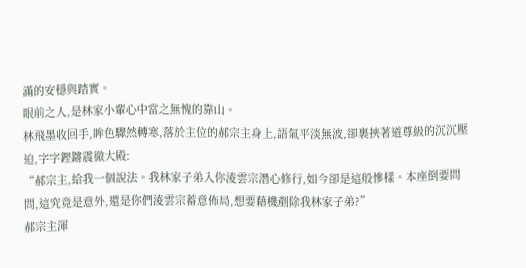滿的安穩與踏實。
眼前之人,是林家小輩心中當之無愧的靠山。
林飛墨收回手,眸色驟然轉寒,落於主位的郝宗主身上,語氣平淡無波,卻裹挾著道尊級的沉沉壓迫,字字鏗鏘震徹大殿:
“郝宗主,給我一個說法。我林家子弟入你淩雲宗潛心修行,如今卻是這般慘樣。本座倒要問問,這究竟是意外,還是你們淩雲宗蓄意佈局,想要藉機剷除我林家子弟?”
郝宗主渾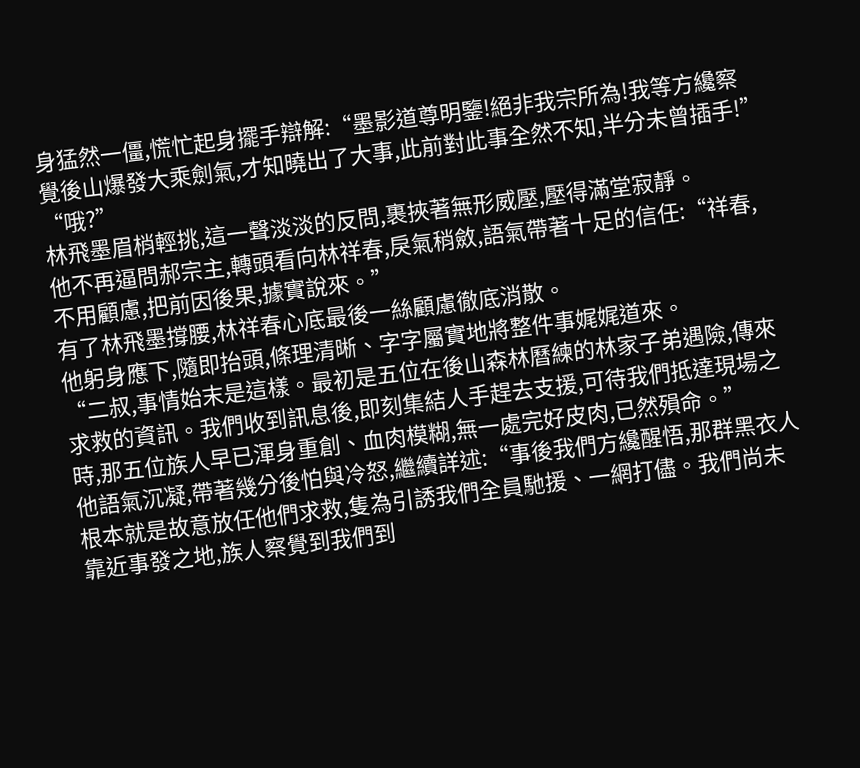身猛然一僵,慌忙起身擺手辯解:“墨影道尊明鑒!絕非我宗所為!我等方纔察覺後山爆發大乘劍氣,才知曉出了大事,此前對此事全然不知,半分未曾插手!”
“哦?”
林飛墨眉梢輕挑,這一聲淡淡的反問,裹挾著無形威壓,壓得滿堂寂靜。
他不再逼問郝宗主,轉頭看向林祥春,戾氣稍斂,語氣帶著十足的信任:“祥春,不用顧慮,把前因後果,據實說來。”
有了林飛墨撐腰,林祥春心底最後一絲顧慮徹底消散。
他躬身應下,隨即抬頭,條理清晰、字字屬實地將整件事娓娓道來。
“二叔,事情始末是這樣。最初是五位在後山森林曆練的林家子弟遇險,傳來求救的資訊。我們收到訊息後,即刻集結人手趕去支援,可待我們抵達現場之時,那五位族人早已渾身重創、血肉模糊,無一處完好皮肉,已然殞命。”
他語氣沉凝,帶著幾分後怕與冷怒,繼續詳述:“事後我們方纔醒悟,那群黑衣人根本就是故意放任他們求救,隻為引誘我們全員馳援、一網打儘。我們尚未靠近事發之地,族人察覺到我們到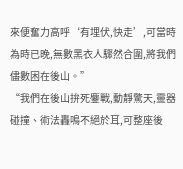來便奮力高呼‘有埋伏,快走’,可當時為時已晚,無數黑衣人驟然合圍,將我們儘數困在後山。”
“我們在後山拚死鏖戰,動靜驚天,靈器碰撞、術法轟鳴不絕於耳,可整座後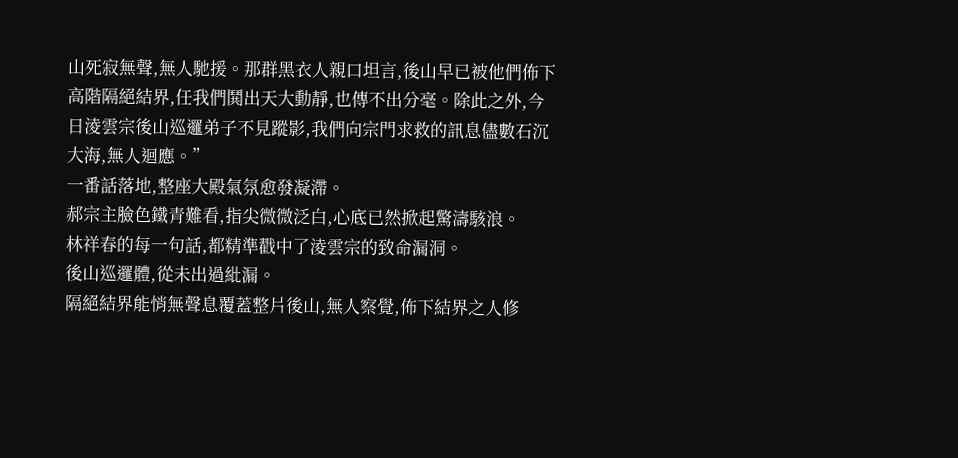山死寂無聲,無人馳援。那群黑衣人親口坦言,後山早已被他們佈下高階隔絕結界,任我們鬨出天大動靜,也傳不出分毫。除此之外,今日淩雲宗後山巡邏弟子不見蹤影,我們向宗門求救的訊息儘數石沉大海,無人迴應。”
一番話落地,整座大殿氣氛愈發凝滯。
郝宗主臉色鐵青難看,指尖微微泛白,心底已然掀起驚濤駭浪。
林祥春的每一句話,都精準戳中了淩雲宗的致命漏洞。
後山巡邏體,從未出過紕漏。
隔絕結界能悄無聲息覆蓋整片後山,無人察覺,佈下結界之人修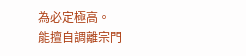為必定極高。
能擅自調離宗門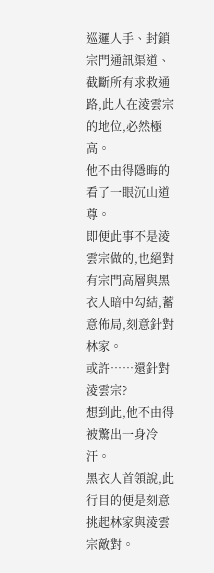巡邏人手、封鎖宗門通訊渠道、截斷所有求救通路,此人在淩雲宗的地位,必然極高。
他不由得隱晦的看了一眼沉山道尊。
即便此事不是淩雲宗做的,也絕對有宗門高層與黑衣人暗中勾結,蓄意佈局,刻意針對林家。
或許……還針對淩雲宗?
想到此,他不由得被驚出一身冷汗。
黑衣人首領說,此行目的便是刻意挑起林家與淩雲宗敵對。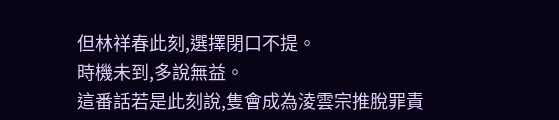但林祥春此刻,選擇閉口不提。
時機未到,多說無益。
這番話若是此刻說,隻會成為淩雲宗推脫罪責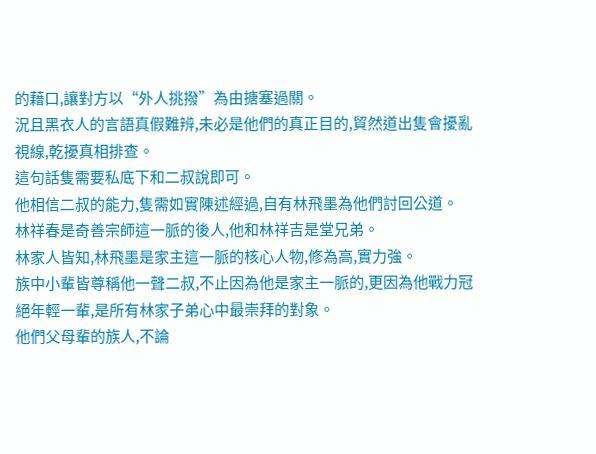的藉口,讓對方以“外人挑撥”為由搪塞過關。
況且黑衣人的言語真假難辨,未必是他們的真正目的,貿然道出隻會擾亂視線,乾擾真相排查。
這句話隻需要私底下和二叔說即可。
他相信二叔的能力,隻需如實陳述經過,自有林飛墨為他們討回公道。
林祥春是奇善宗師這一脈的後人,他和林祥吉是堂兄弟。
林家人皆知,林飛墨是家主這一脈的核心人物,修為高,實力強。
族中小輩皆尊稱他一聲二叔,不止因為他是家主一脈的,更因為他戰力冠絕年輕一輩,是所有林家子弟心中最崇拜的對象。
他們父母輩的族人,不論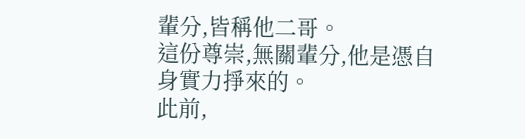輩分,皆稱他二哥。
這份尊崇,無關輩分,他是憑自身實力掙來的。
此前,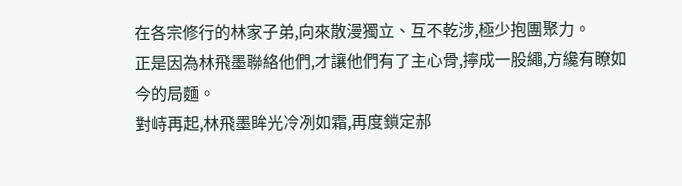在各宗修行的林家子弟,向來散漫獨立、互不乾涉,極少抱團聚力。
正是因為林飛墨聯絡他們,才讓他們有了主心骨,擰成一股繩,方纔有瞭如今的局麵。
對峙再起,林飛墨眸光冷冽如霜,再度鎖定郝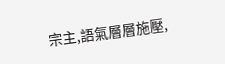宗主,語氣層層施壓,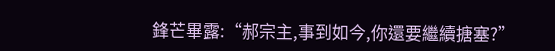鋒芒畢露:“郝宗主,事到如今,你還要繼續搪塞?”